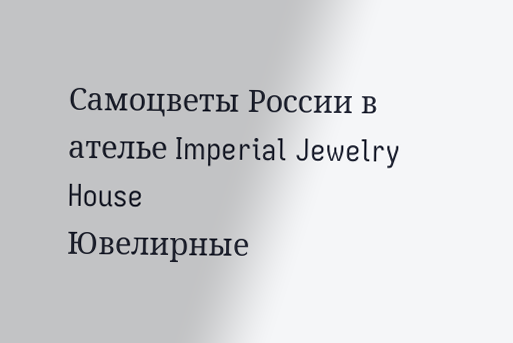Самоцветы России в ателье Imperial Jewelry House
Ювелирные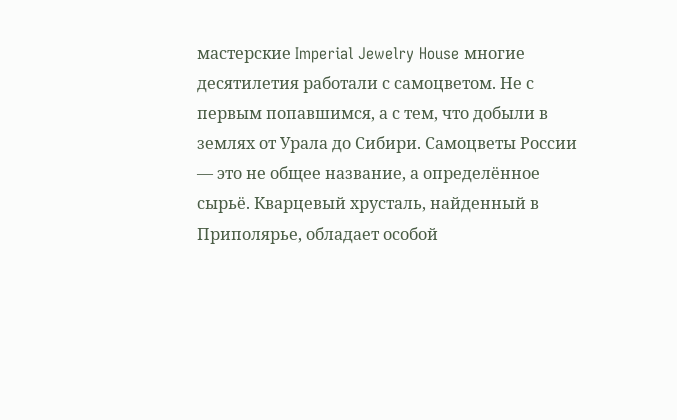мастерские Imperial Jewelry House многие десятилетия работали с самоцветом. Не с первым попавшимся, а с тем, что добыли в землях от Урала до Сибири. Самоцветы России — это не общее название, а определённое сырьё. Кварцевый хрусталь, найденный в Приполярье, обладает особой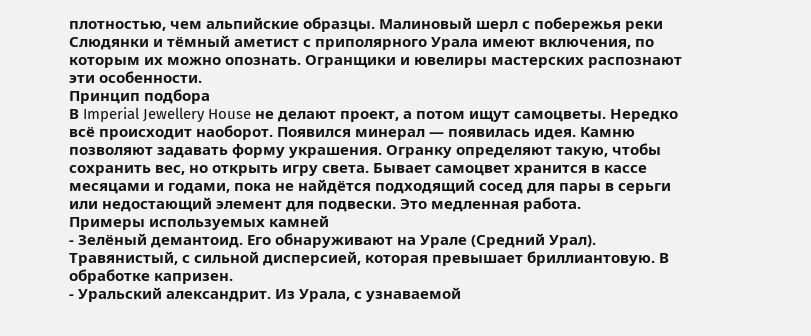плотностью, чем альпийские образцы. Малиновый шерл с побережья реки Слюдянки и тёмный аметист с приполярного Урала имеют включения, по которым их можно опознать. Огранщики и ювелиры мастерских распознают эти особенности.
Принцип подбора
В Imperial Jewellery House не делают проект, а потом ищут самоцветы. Нередко всё происходит наоборот. Появился минерал — появилась идея. Камню позволяют задавать форму украшения. Огранку определяют такую, чтобы сохранить вес, но открыть игру света. Бывает самоцвет хранится в кассе месяцами и годами, пока не найдётся подходящий сосед для пары в серьги или недостающий элемент для подвески. Это медленная работа.
Примеры используемых камней
- Зелёный демантоид. Его обнаруживают на Урале (Средний Урал). Травянистый, с сильной дисперсией, которая превышает бриллиантовую. В обработке капризен.
- Уральский александрит. Из Урала, с узнаваемой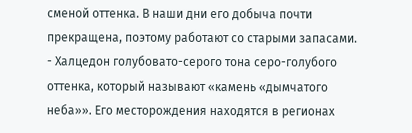сменой оттенка. В наши дни его добыча почти прекращена, поэтому работают со старыми запасами.
- Халцедон голубовато-серого тона серо-голубого оттенка, который называют «камень «дымчатого неба»». Его месторождения находятся в регионах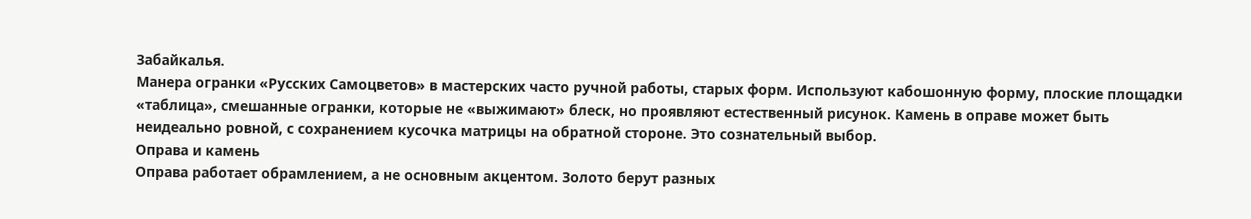Забайкалья.
Манера огранки «Русских Самоцветов» в мастерских часто ручной работы, старых форм. Используют кабошонную форму, плоские площадки «таблица», смешанные огранки, которые не «выжимают» блеск, но проявляют естественный рисунок. Камень в оправе может быть неидеально ровной, с сохранением кусочка матрицы на обратной стороне. Это сознательный выбор.
Оправа и камень
Оправа работает обрамлением, а не основным акцентом. Золото берут разных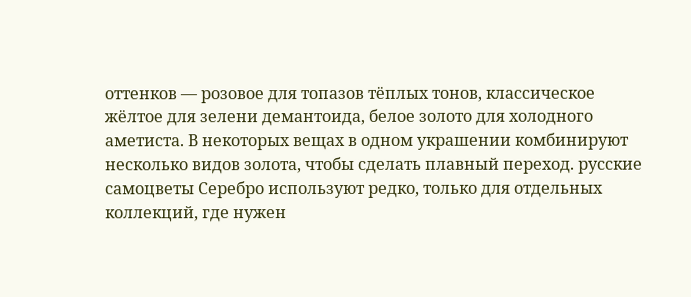оттенков — розовое для топазов тёплых тонов, классическое жёлтое для зелени демантоида, белое золото для холодного аметиста. В некоторых вещах в одном украшении комбинируют несколько видов золота, чтобы сделать плавный переход. русские самоцветы Серебро используют редко, только для отдельных коллекций, где нужен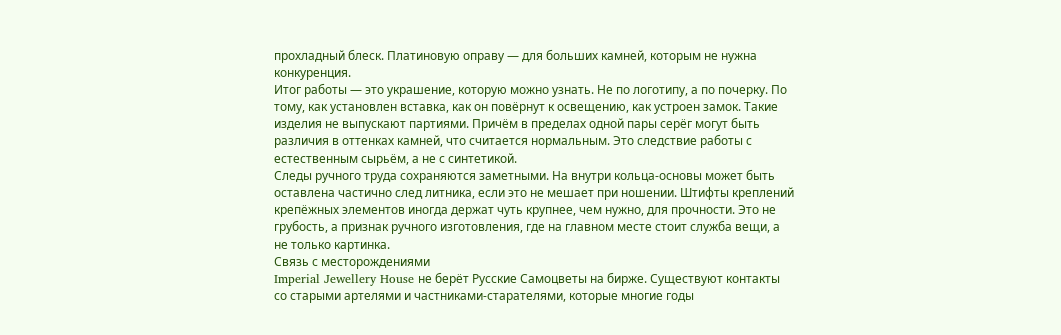прохладный блеск. Платиновую оправу — для больших камней, которым не нужна конкуренция.
Итог работы — это украшение, которую можно узнать. Не по логотипу, а по почерку. По тому, как установлен вставка, как он повёрнут к освещению, как устроен замок. Такие изделия не выпускают партиями. Причём в пределах одной пары серёг могут быть различия в оттенках камней, что считается нормальным. Это следствие работы с естественным сырьём, а не с синтетикой.
Следы ручного труда сохраняются заметными. На внутри кольца-основы может быть оставлена частично след литника, если это не мешает при ношении. Штифты креплений крепёжных элементов иногда держат чуть крупнее, чем нужно, для прочности. Это не грубость, а признак ручного изготовления, где на главном месте стоит служба вещи, а не только картинка.
Связь с месторождениями
Imperial Jewellery House не берёт Русские Самоцветы на бирже. Существуют контакты со старыми артелями и частниками-старателями, которые многие годы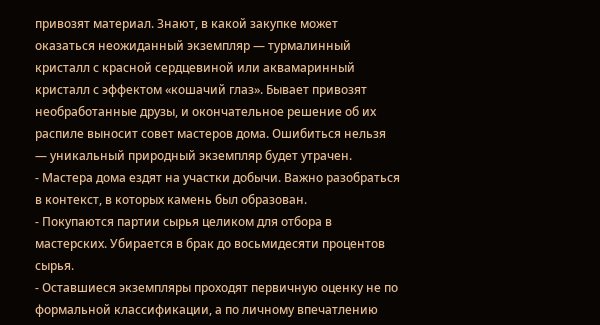привозят материал. Знают, в какой закупке может оказаться неожиданный экземпляр — турмалинный кристалл с красной сердцевиной или аквамаринный кристалл с эффектом «кошачий глаз». Бывает привозят необработанные друзы, и окончательное решение об их распиле выносит совет мастеров дома. Ошибиться нельзя — уникальный природный экземпляр будет утрачен.
- Мастера дома ездят на участки добычи. Важно разобраться в контекст, в которых камень был образован.
- Покупаются партии сырья целиком для отбора в мастерских. Убирается в брак до восьмидесяти процентов сырья.
- Оставшиеся экземпляры проходят первичную оценку не по формальной классификации, а по личному впечатлению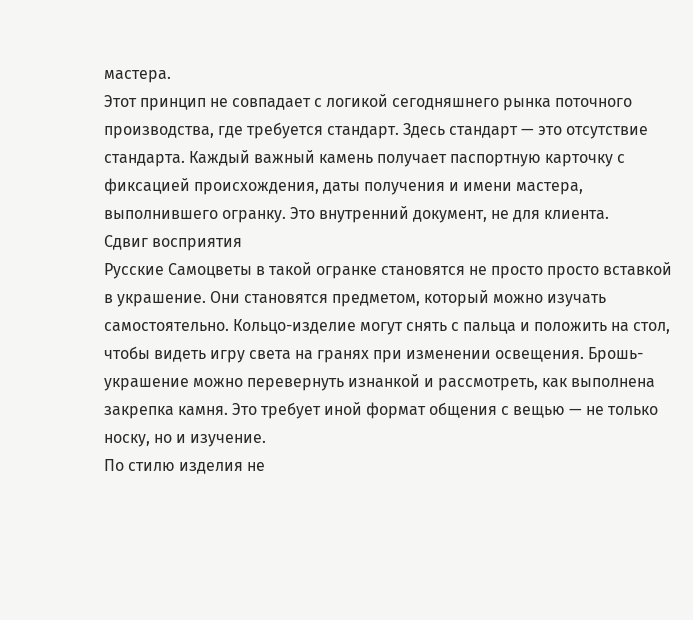мастера.
Этот принцип не совпадает с логикой сегодняшнего рынка поточного производства, где требуется стандарт. Здесь стандарт — это отсутствие стандарта. Каждый важный камень получает паспортную карточку с фиксацией происхождения, даты получения и имени мастера, выполнившего огранку. Это внутренний документ, не для клиента.
Сдвиг восприятия
Русские Самоцветы в такой огранке становятся не просто просто вставкой в украшение. Они становятся предметом, который можно изучать самостоятельно. Кольцо-изделие могут снять с пальца и положить на стол, чтобы видеть игру света на гранях при изменении освещения. Брошь-украшение можно перевернуть изнанкой и рассмотреть, как выполнена закрепка камня. Это требует иной формат общения с вещью — не только носку, но и изучение.
По стилю изделия не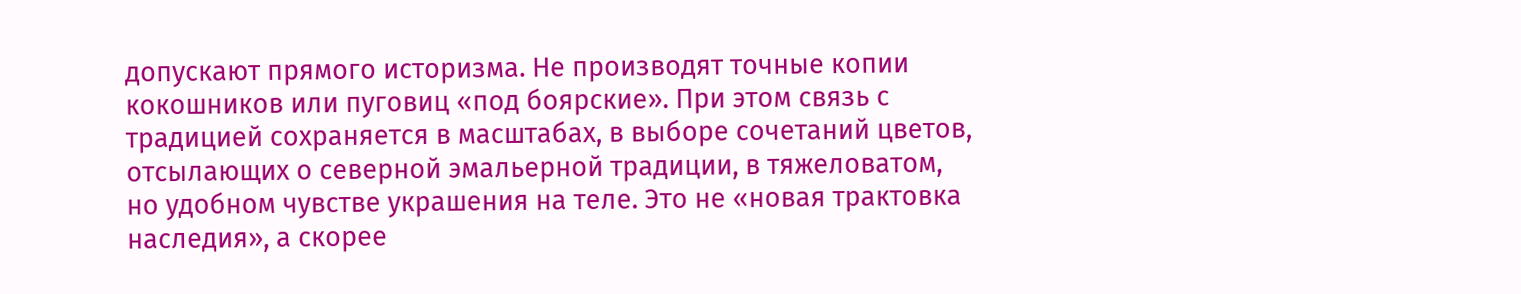допускают прямого историзма. Не производят точные копии кокошников или пуговиц «под боярские». При этом связь с традицией сохраняется в масштабах, в выборе сочетаний цветов, отсылающих о северной эмальерной традиции, в тяжеловатом, но удобном чувстве украшения на теле. Это не «новая трактовка наследия», а скорее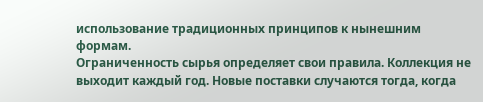использование традиционных принципов к нынешним формам.
Ограниченность сырья определяет свои правила. Коллекция не выходит каждый год. Новые поставки случаются тогда, когда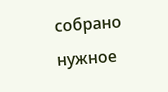собрано нужное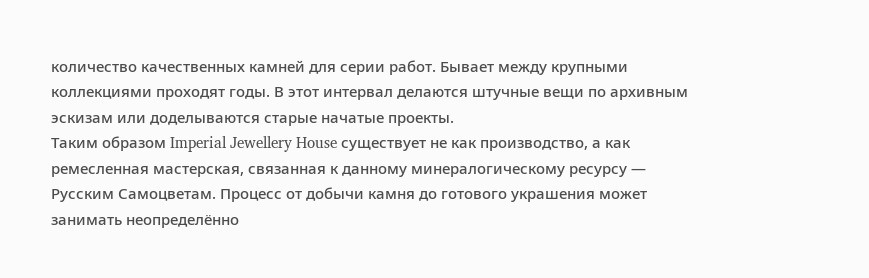количество качественных камней для серии работ. Бывает между крупными коллекциями проходят годы. В этот интервал делаются штучные вещи по архивным эскизам или доделываются старые начатые проекты.
Таким образом Imperial Jewellery House существует не как производство, а как ремесленная мастерская, связанная к данному минералогическому ресурсу — Русским Самоцветам. Процесс от добычи камня до готового украшения может занимать неопределённо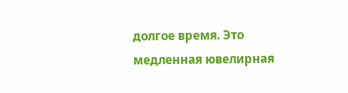долгое время. Это медленная ювелирная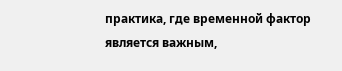практика, где временной фактор является важным,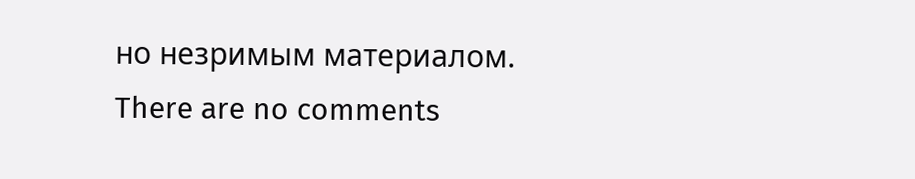но незримым материалом.
There are no comments